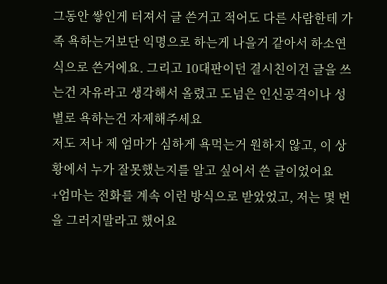그동안 쌓인게 터져서 글 쓴거고 적어도 다른 사람한테 가족 욕하는거보단 익명으로 하는게 나을거 같아서 하소연식으로 쓴거에요. 그리고 10대판이던 결시친이건 글을 쓰는건 자유라고 생각해서 올렸고 도넘은 인신공격이나 성별로 욕하는건 자제해주세요
저도 저나 제 엄마가 심하게 욕먹는거 원하지 않고, 이 상황에서 누가 잘못했는지를 알고 싶어서 쓴 글이었어요
+엄마는 전화를 계속 이런 방식으로 받았었고, 저는 몇 번을 그러지말라고 했어요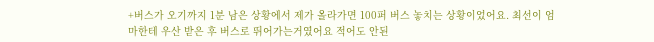+버스가 오기까지 1분 남은 상황에서 제가 올라가면 100퍼 버스 놓치는 상황이었어요. 최선이 엄마한테 우산 받은 후 버스로 뛰어가는거였어요 적어도 안된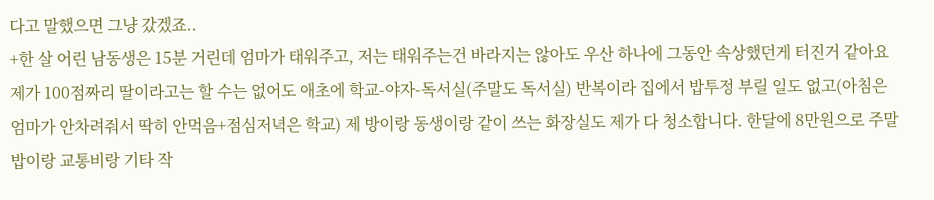다고 말했으면 그냥 갔겠죠..
+한 살 어린 남동생은 15분 거린데 엄마가 태워주고, 저는 태워주는건 바라지는 않아도 우산 하나에 그동안 속상했던게 터진거 같아요
제가 100점짜리 딸이라고는 할 수는 없어도 애초에 학교-야자-독서실(주말도 독서실) 반복이라 집에서 밥투정 부릴 일도 없고(아침은 엄마가 안차려줘서 딱히 안먹음+점심저녁은 학교) 제 방이랑 동생이랑 같이 쓰는 화장실도 제가 다 청소합니다. 한달에 8만원으로 주말 밥이랑 교통비랑 기타 작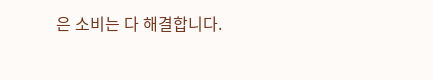은 소비는 다 해결합니다.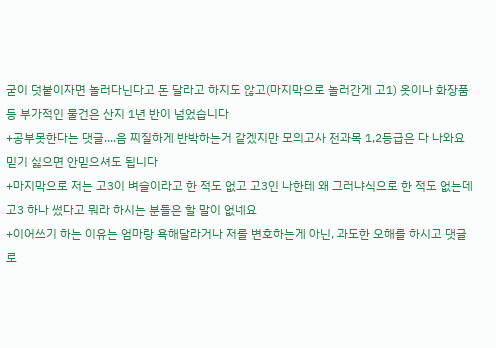굳이 덧붙이자면 놀러다닌다고 돈 달라고 하지도 않고(마지막으로 놀러간게 고1) 옷이나 화장품 등 부가적인 물건은 산지 1년 반이 넘었습니다
+공부못한다는 댓글....음 찌질하게 반박하는거 같겠지만 모의고사 전과목 1,2등급은 다 나와요 믿기 싫으면 안믿으셔도 됩니다
+마지막으로 저는 고3이 벼슬이라고 한 적도 없고 고3인 나한테 왜 그러냐식으로 한 적도 없는데 고3 하나 썼다고 뭐라 하시는 분들은 할 말이 없네요
+이어쓰기 하는 이유는 엄마랑 욕해달라거나 저를 변호하는게 아닌, 과도한 오해를 하시고 댓글로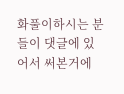화풀이하시는 분들이 댓글에 있어서 써본거에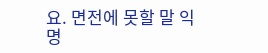요. 면전에 못할 말 익명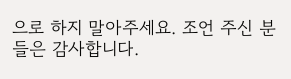으로 하지 말아주세요. 조언 주신 분들은 감사합니다.